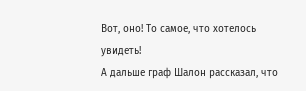Вот, оно! То самое, что хотелось увидеть!
А дальше граф Шалон рассказал, что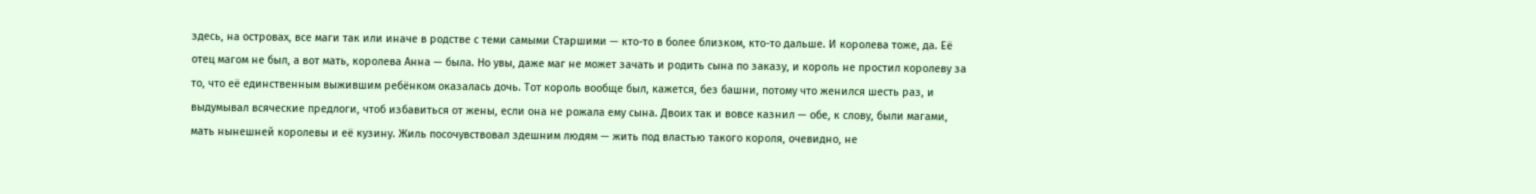здесь, на островах, все маги так или иначе в родстве с теми самыми Старшими — кто-то в более близком, кто-то дальше. И королева тоже, да. Её отец магом не был, а вот мать, королева Анна — была. Но увы, даже маг не может зачать и родить сына по заказу, и король не простил королеву за то, что её единственным выжившим ребёнком оказалась дочь. Тот король вообще был, кажется, без башни, потому что женился шесть раз, и выдумывал всяческие предлоги, чтоб избавиться от жены, если она не рожала ему сына. Двоих так и вовсе казнил — обе, к слову, были магами, мать нынешней королевы и её кузину. Жиль посочувствовал здешним людям — жить под властью такого короля, очевидно, не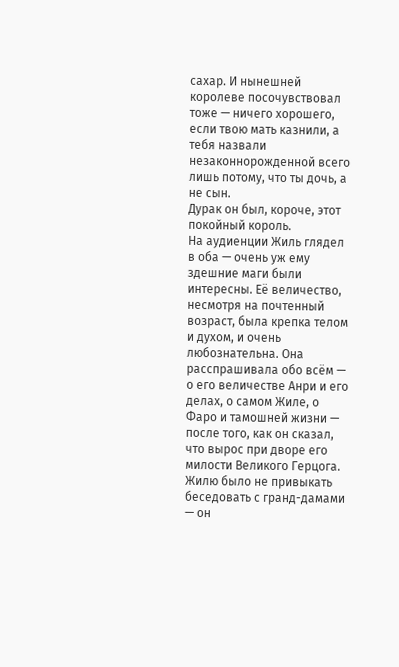сахар. И нынешней королеве посочувствовал тоже — ничего хорошего, если твою мать казнили, а тебя назвали незаконнорожденной всего лишь потому, что ты дочь, а не сын.
Дурак он был, короче, этот покойный король.
На аудиенции Жиль глядел в оба — очень уж ему здешние маги были интересны. Её величество, несмотря на почтенный возраст, была крепка телом и духом, и очень любознательна. Она расспрашивала обо всём — о его величестве Анри и его делах, о самом Жиле, о Фаро и тамошней жизни — после того, как он сказал, что вырос при дворе его милости Великого Герцога. Жилю было не привыкать беседовать с гранд-дамами — он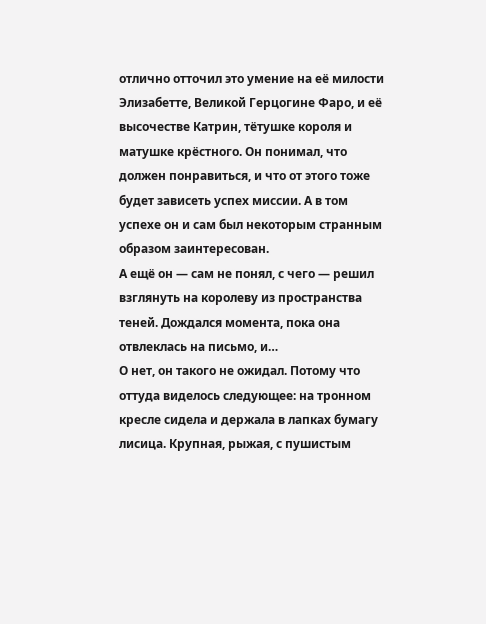отлично отточил это умение на её милости Элизабетте, Великой Герцогине Фаро, и её высочестве Катрин, тётушке короля и матушке крёстного. Он понимал, что должен понравиться, и что от этого тоже будет зависеть успех миссии. А в том успехе он и сам был некоторым странным образом заинтересован.
А ещё он — сам не понял, с чего — решил взглянуть на королеву из пространства теней. Дождался момента, пока она отвлеклась на письмо, и…
О нет, он такого не ожидал. Потому что оттуда виделось следующее: на тронном кресле сидела и держала в лапках бумагу лисица. Крупная, рыжая, с пушистым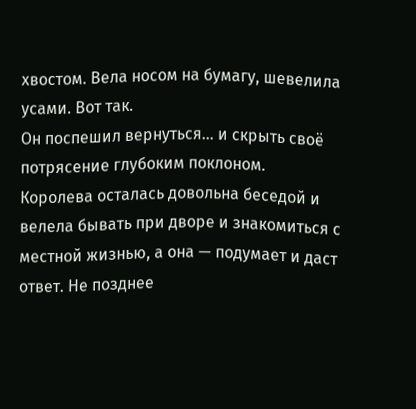хвостом. Вела носом на бумагу, шевелила усами. Вот так.
Он поспешил вернуться… и скрыть своё потрясение глубоким поклоном.
Королева осталась довольна беседой и велела бывать при дворе и знакомиться с местной жизнью, а она — подумает и даст ответ. Не позднее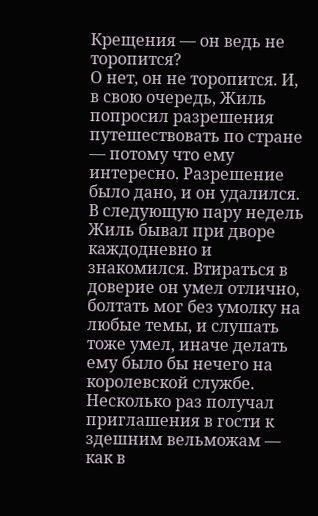Крещения — он ведь не торопится?
О нет, он не торопится. И, в свою очередь, Жиль попросил разрешения путешествовать по стране — потому что ему интересно. Разрешение было дано, и он удалился.
В следующую пару недель Жиль бывал при дворе каждодневно и знакомился. Втираться в доверие он умел отлично, болтать мог без умолку на любые темы, и слушать тоже умел, иначе делать ему было бы нечего на королевской службе. Несколько раз получал приглашения в гости к здешним вельможам — как в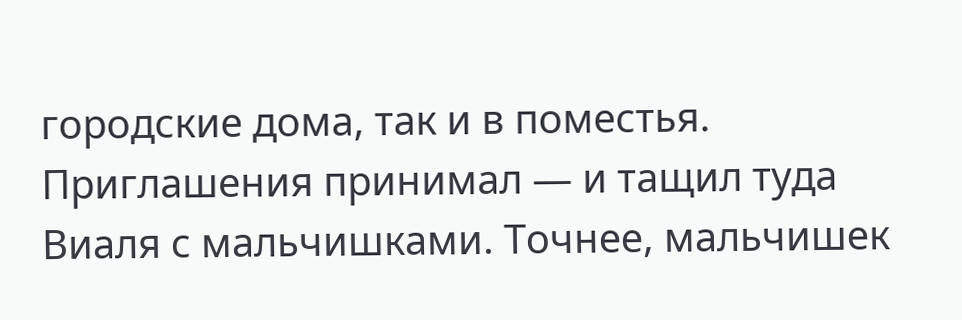городские дома, так и в поместья. Приглашения принимал — и тащил туда Виаля с мальчишками. Точнее, мальчишек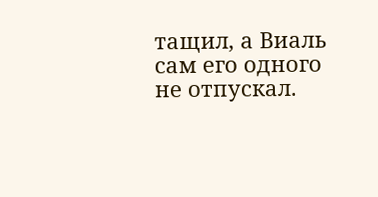тащил, а Виаль сам его одного не отпускал.